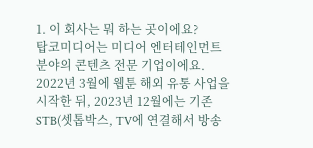1. 이 회사는 뭐 하는 곳이에요?
탑코미디어는 미디어 엔터테인먼트 분야의 콘텐츠 전문 기업이에요. 2022년 3월에 웹툰 해외 유통 사업을 시작한 뒤, 2023년 12월에는 기존 STB(셋톱박스, TV에 연결해서 방송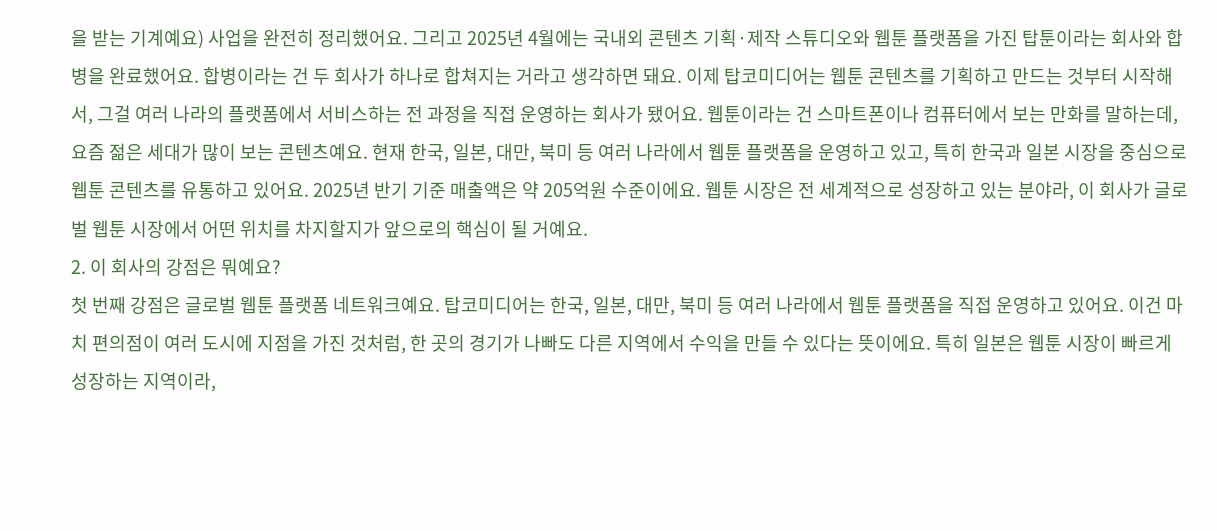을 받는 기계예요) 사업을 완전히 정리했어요. 그리고 2025년 4월에는 국내외 콘텐츠 기획·제작 스튜디오와 웹툰 플랫폼을 가진 탑툰이라는 회사와 합병을 완료했어요. 합병이라는 건 두 회사가 하나로 합쳐지는 거라고 생각하면 돼요. 이제 탑코미디어는 웹툰 콘텐츠를 기획하고 만드는 것부터 시작해서, 그걸 여러 나라의 플랫폼에서 서비스하는 전 과정을 직접 운영하는 회사가 됐어요. 웹툰이라는 건 스마트폰이나 컴퓨터에서 보는 만화를 말하는데, 요즘 젊은 세대가 많이 보는 콘텐츠예요. 현재 한국, 일본, 대만, 북미 등 여러 나라에서 웹툰 플랫폼을 운영하고 있고, 특히 한국과 일본 시장을 중심으로 웹툰 콘텐츠를 유통하고 있어요. 2025년 반기 기준 매출액은 약 205억원 수준이에요. 웹툰 시장은 전 세계적으로 성장하고 있는 분야라, 이 회사가 글로벌 웹툰 시장에서 어떤 위치를 차지할지가 앞으로의 핵심이 될 거예요.
2. 이 회사의 강점은 뭐예요?
첫 번째 강점은 글로벌 웹툰 플랫폼 네트워크예요. 탑코미디어는 한국, 일본, 대만, 북미 등 여러 나라에서 웹툰 플랫폼을 직접 운영하고 있어요. 이건 마치 편의점이 여러 도시에 지점을 가진 것처럼, 한 곳의 경기가 나빠도 다른 지역에서 수익을 만들 수 있다는 뜻이에요. 특히 일본은 웹툰 시장이 빠르게 성장하는 지역이라,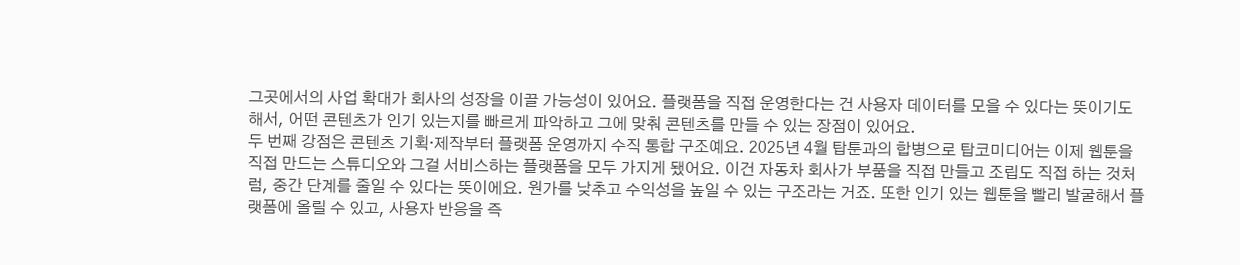그곳에서의 사업 확대가 회사의 성장을 이끌 가능성이 있어요. 플랫폼을 직접 운영한다는 건 사용자 데이터를 모을 수 있다는 뜻이기도 해서, 어떤 콘텐츠가 인기 있는지를 빠르게 파악하고 그에 맞춰 콘텐츠를 만들 수 있는 장점이 있어요.
두 번째 강점은 콘텐츠 기획·제작부터 플랫폼 운영까지 수직 통합 구조예요. 2025년 4월 탑툰과의 합병으로 탑코미디어는 이제 웹툰을 직접 만드는 스튜디오와 그걸 서비스하는 플랫폼을 모두 가지게 됐어요. 이건 자동차 회사가 부품을 직접 만들고 조립도 직접 하는 것처럼, 중간 단계를 줄일 수 있다는 뜻이에요. 원가를 낮추고 수익성을 높일 수 있는 구조라는 거죠. 또한 인기 있는 웹툰을 빨리 발굴해서 플랫폼에 올릴 수 있고, 사용자 반응을 즉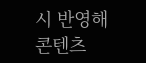시 반영해 콘텐츠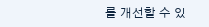를 개선할 수 있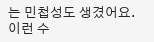는 민첩성도 생겼어요. 이런 수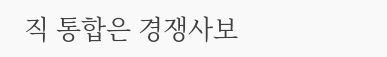직 통합은 경쟁사보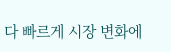다 빠르게 시장 변화에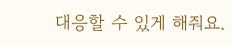대응할 수 있게 해줘요.